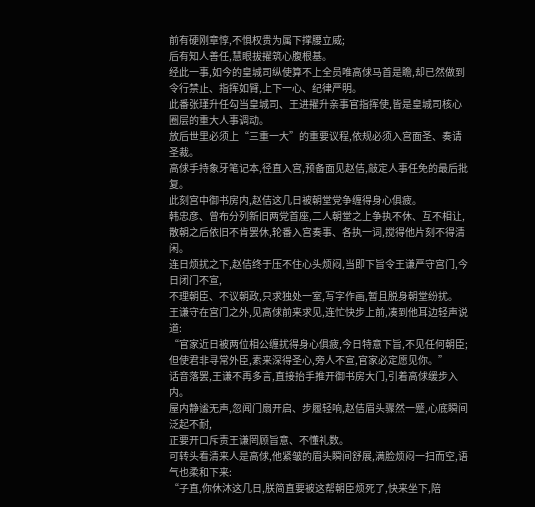前有硬刚章惇,不惧权贵为属下撑腰立威;
后有知人善任,慧眼拔擢筑心腹根基。
经此一事,如今的皇城司纵使算不上全员唯高俅马首是瞻,却已然做到令行禁止、指挥如臂,上下一心、纪律严明。
此番张瑾升任勾当皇城司、王进擢升亲事官指挥使,皆是皇城司核心圈层的重大人事调动。
放后世里必须上“三重一大”的重要议程,依规必须入宫面圣、奏请圣裁。
高俅手持象牙笔记本,径直入宫,预备面见赵佶,敲定人事任免的最后批复。
此刻宫中御书房内,赵佶这几日被朝堂党争缠得身心俱疲。
韩忠彦、曾布分列新旧两党首座,二人朝堂之上争执不休、互不相让,
散朝之后依旧不肯罢休,轮番入宫奏事、各执一词,搅得他片刻不得清闲。
连日烦扰之下,赵佶终于压不住心头烦闷,当即下旨令王谦严守宫门,今日闭门不宣,
不理朝臣、不议朝政,只求独处一室,写字作画,暂且脱身朝堂纷扰。
王谦守在宫门之外,见高俅前来求见,连忙快步上前,凑到他耳边轻声说道:
“官家近日被两位相公缠扰得身心俱疲,今日特意下旨,不见任何朝臣;
但使君非寻常外臣,素来深得圣心,旁人不宣,官家必定愿见你。”
话音落罢,王谦不再多言,直接抬手推开御书房大门,引着高俅缓步入内。
屋内静谧无声,忽闻门扇开启、步履轻响,赵佶眉头骤然一蹙,心底瞬间泛起不耐,
正要开口斥责王谦罔顾旨意、不懂礼数。
可转头看清来人是高俅,他紧皱的眉头瞬间舒展,满脸烦闷一扫而空,语气也柔和下来:
“子直,你休沐这几日,朕简直要被这帮朝臣烦死了,快来坐下,陪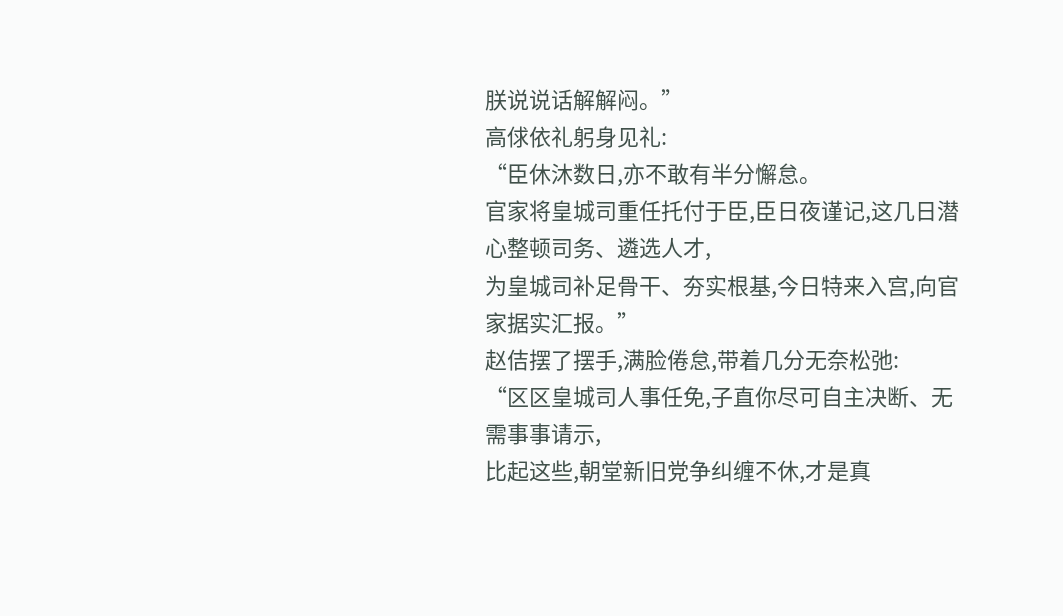朕说说话解解闷。”
高俅依礼躬身见礼:
“臣休沐数日,亦不敢有半分懈怠。
官家将皇城司重任托付于臣,臣日夜谨记,这几日潜心整顿司务、遴选人才,
为皇城司补足骨干、夯实根基,今日特来入宫,向官家据实汇报。”
赵佶摆了摆手,满脸倦怠,带着几分无奈松弛:
“区区皇城司人事任免,子直你尽可自主决断、无需事事请示,
比起这些,朝堂新旧党争纠缠不休,才是真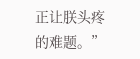正让朕头疼的难题。”